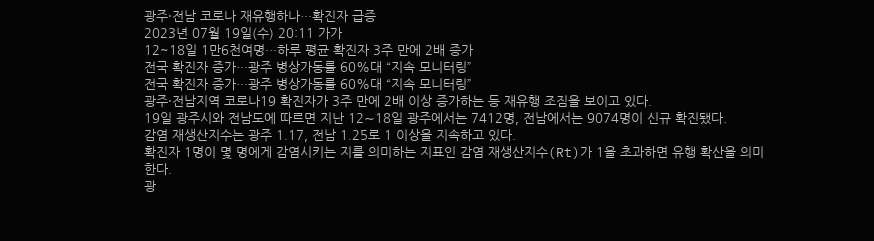광주·전남 코로나 재유행하나…확진자 급증
2023년 07월 19일(수) 20:11 가가
12~18일 1만6천여명…하루 평균 확진자 3주 만에 2배 증가
전국 확진자 증가…광주 병상가동률 60%대 “지속 모니터링”
전국 확진자 증가…광주 병상가동률 60%대 “지속 모니터링”
광주·전남지역 코로나19 확진자가 3주 만에 2배 이상 증가하는 등 재유행 조짐을 보이고 있다.
19일 광주시와 전남도에 따르면 지난 12∼18일 광주에서는 7412명, 전남에서는 9074명이 신규 확진됐다.
감염 재생산지수는 광주 1.17, 전남 1.25로 1 이상을 지속하고 있다.
확진자 1명이 몇 명에게 감염시키는 지를 의미하는 지표인 감염 재생산지수(Rt)가 1을 초과하면 유행 확산을 의미한다.
광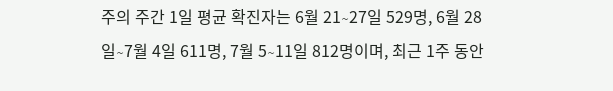주의 주간 1일 평균 확진자는 6월 21∼27일 529명, 6월 28일∼7월 4일 611명, 7월 5∼11일 812명이며, 최근 1주 동안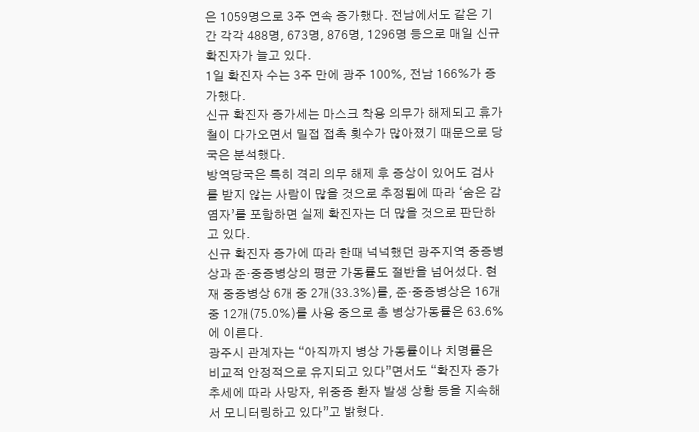은 1059명으로 3주 연속 증가했다. 전남에서도 같은 기간 각각 488명, 673명, 876명, 1296명 등으로 매일 신규 확진자가 늘고 있다.
1일 확진자 수는 3주 만에 광주 100%, 전남 166%가 증가했다.
신규 확진자 증가세는 마스크 착용 의무가 해제되고 휴가철이 다가오면서 밀접 접촉 횟수가 많아졌기 때문으로 당국은 분석했다.
방역당국은 특히 격리 의무 해제 후 증상이 있어도 검사를 받지 않는 사람이 많을 것으로 추정됨에 따라 ‘숨은 감염자’를 포함하면 실제 확진자는 더 많을 것으로 판단하고 있다.
신규 확진자 증가에 따라 한때 넉넉했던 광주지역 중증병상과 준·중증병상의 평균 가동률도 절반을 넘어섰다. 현재 중증병상 6개 중 2개(33.3%)를, 준·중증병상은 16개 중 12개(75.0%)를 사용 중으로 총 병상가동률은 63.6%에 이른다.
광주시 관계자는 “아직까지 병상 가동률이나 치명률은 비교적 안정적으로 유지되고 있다”면서도 “확진자 증가 추세에 따라 사망자, 위중증 환자 발생 상황 등을 지속해서 모니터링하고 있다”고 밝혔다.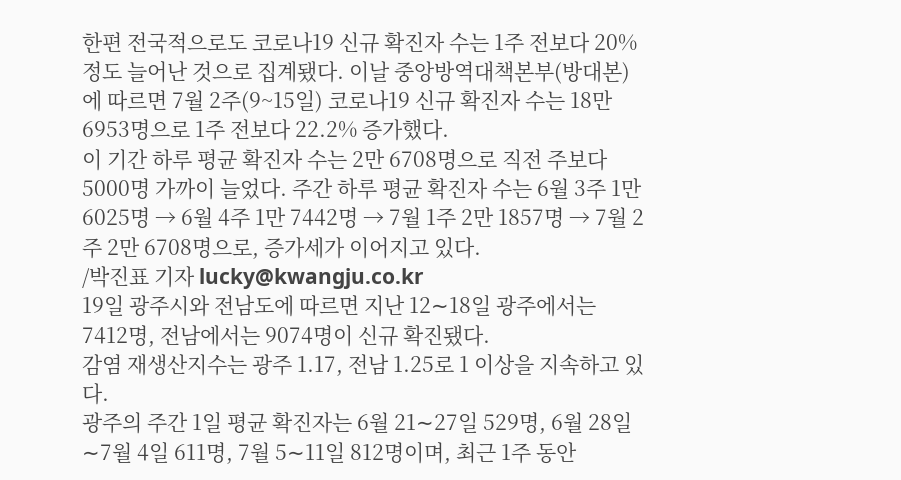한편 전국적으로도 코로나19 신규 확진자 수는 1주 전보다 20%정도 늘어난 것으로 집계됐다. 이날 중앙방역대책본부(방대본)에 따르면 7월 2주(9~15일) 코로나19 신규 확진자 수는 18만 6953명으로 1주 전보다 22.2% 증가했다.
이 기간 하루 평균 확진자 수는 2만 6708명으로 직전 주보다 5000명 가까이 늘었다. 주간 하루 평균 확진자 수는 6월 3주 1만 6025명 → 6월 4주 1만 7442명 → 7월 1주 2만 1857명 → 7월 2주 2만 6708명으로, 증가세가 이어지고 있다.
/박진표 기자 lucky@kwangju.co.kr
19일 광주시와 전남도에 따르면 지난 12∼18일 광주에서는 7412명, 전남에서는 9074명이 신규 확진됐다.
감염 재생산지수는 광주 1.17, 전남 1.25로 1 이상을 지속하고 있다.
광주의 주간 1일 평균 확진자는 6월 21∼27일 529명, 6월 28일∼7월 4일 611명, 7월 5∼11일 812명이며, 최근 1주 동안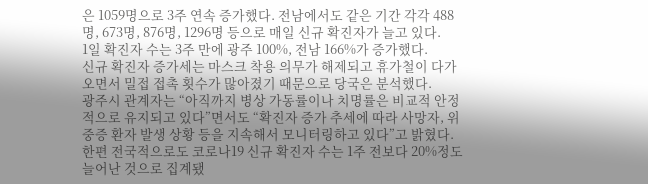은 1059명으로 3주 연속 증가했다. 전남에서도 같은 기간 각각 488명, 673명, 876명, 1296명 등으로 매일 신규 확진자가 늘고 있다.
1일 확진자 수는 3주 만에 광주 100%, 전남 166%가 증가했다.
신규 확진자 증가세는 마스크 착용 의무가 해제되고 휴가철이 다가오면서 밀접 접촉 횟수가 많아졌기 때문으로 당국은 분석했다.
광주시 관계자는 “아직까지 병상 가동률이나 치명률은 비교적 안정적으로 유지되고 있다”면서도 “확진자 증가 추세에 따라 사망자, 위중증 환자 발생 상황 등을 지속해서 모니터링하고 있다”고 밝혔다.
한편 전국적으로도 코로나19 신규 확진자 수는 1주 전보다 20%정도 늘어난 것으로 집계됐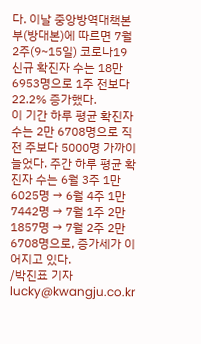다. 이날 중앙방역대책본부(방대본)에 따르면 7월 2주(9~15일) 코로나19 신규 확진자 수는 18만 6953명으로 1주 전보다 22.2% 증가했다.
이 기간 하루 평균 확진자 수는 2만 6708명으로 직전 주보다 5000명 가까이 늘었다. 주간 하루 평균 확진자 수는 6월 3주 1만 6025명 → 6월 4주 1만 7442명 → 7월 1주 2만 1857명 → 7월 2주 2만 6708명으로, 증가세가 이어지고 있다.
/박진표 기자 lucky@kwangju.co.kr